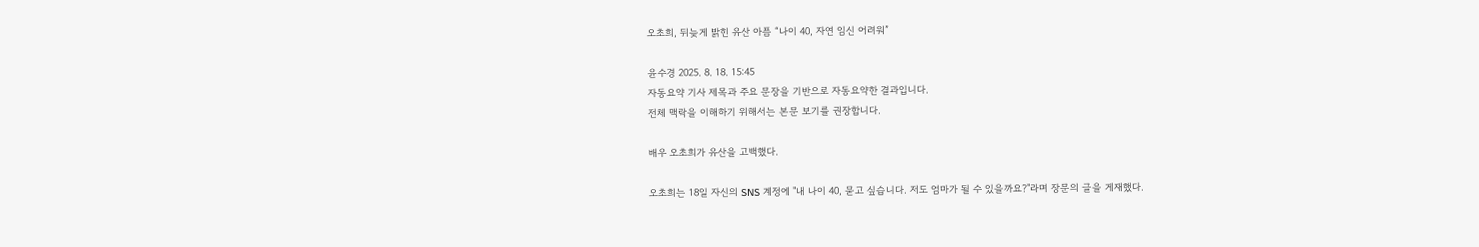오초희, 뒤늦게 밝힌 유산 아픔 “나이 40, 자연 임신 어려워”

윤수경 2025. 8. 18. 15:45
자동요약 기사 제목과 주요 문장을 기반으로 자동요약한 결과입니다.
전체 맥락을 이해하기 위해서는 본문 보기를 권장합니다.

배우 오초희가 유산을 고백했다.

오초희는 18일 자신의 SNS 계정에 "내 나이 40, 묻고 싶습니다. 저도 엄마가 될 수 있을까요?"라며 장문의 글을 게재했다.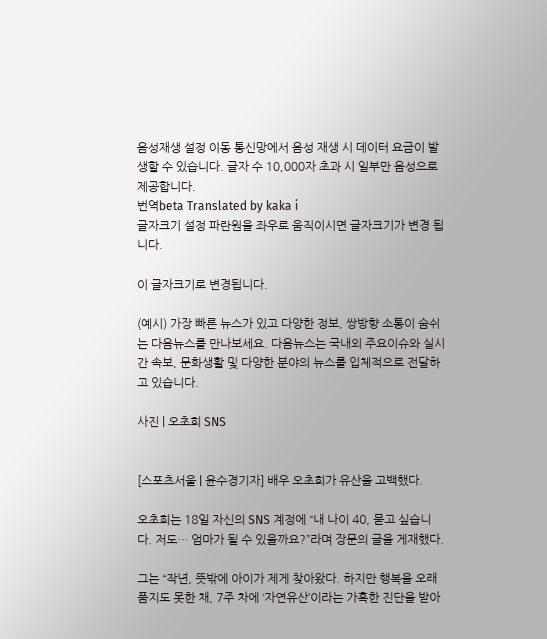음성재생 설정 이동 통신망에서 음성 재생 시 데이터 요금이 발생할 수 있습니다. 글자 수 10,000자 초과 시 일부만 음성으로 제공합니다.
번역beta Translated by kaka i
글자크기 설정 파란원을 좌우로 움직이시면 글자크기가 변경 됩니다.

이 글자크기로 변경됩니다.

(예시) 가장 빠른 뉴스가 있고 다양한 정보, 쌍방향 소통이 숨쉬는 다음뉴스를 만나보세요. 다음뉴스는 국내외 주요이슈와 실시간 속보, 문화생활 및 다양한 분야의 뉴스를 입체적으로 전달하고 있습니다.

사진 | 오초희 SNS


[스포츠서울 | 윤수경기자] 배우 오초희가 유산을 고백했다.

오초희는 18일 자신의 SNS 계정에 “내 나이 40, 묻고 싶습니다. 저도… 엄마가 될 수 있을까요?”라며 장문의 글을 게재했다.

그는 “작년, 뜻밖에 아이가 제게 찾아왔다. 하지만 행복을 오래 품지도 못한 채, 7주 차에 ‘자연유산’이라는 가혹한 진단을 받아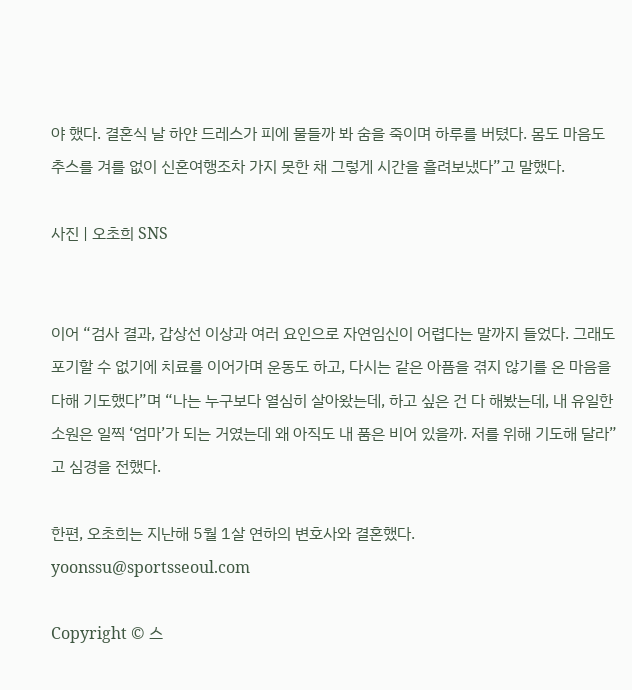야 했다. 결혼식 날 하얀 드레스가 피에 물들까 봐 숨을 죽이며 하루를 버텼다. 몸도 마음도 추스를 겨를 없이 신혼여행조차 가지 못한 채 그렇게 시간을 흘려보냈다”고 말했다.

사진 | 오초희 SNS


이어 “검사 결과, 갑상선 이상과 여러 요인으로 자연임신이 어렵다는 말까지 들었다. 그래도 포기할 수 없기에 치료를 이어가며 운동도 하고, 다시는 같은 아픔을 겪지 않기를 온 마음을 다해 기도했다”며 “나는 누구보다 열심히 살아왔는데, 하고 싶은 건 다 해봤는데, 내 유일한 소원은 일찍 ‘엄마’가 되는 거였는데 왜 아직도 내 품은 비어 있을까. 저를 위해 기도해 달라”고 심경을 전했다.

한편, 오초희는 지난해 5월 1살 연하의 변호사와 결혼했다. yoonssu@sportsseoul.com

Copyright © 스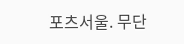포츠서울. 무단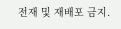전재 및 재배포 금지.